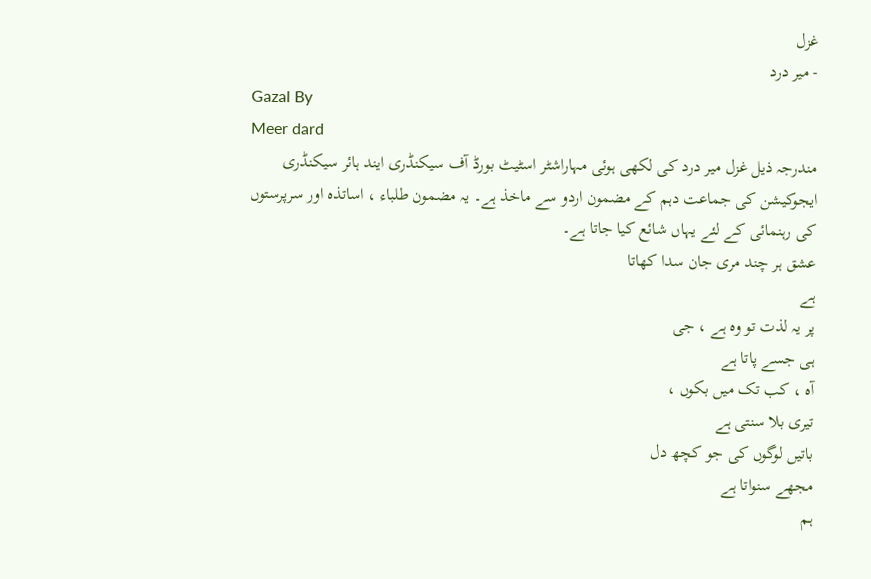غزل
- میر درد
Gazal By
Meer dard
مندرجہ ذیل غزل میر درد کی لکھی ہوئی مہاراشٹر اسٹیٹ بورڈ آف سیکنڈری ایند ہائر سیکنڈری ایجوکیشن کی جماعت دہم کے مضمون اردو سے ماخذ ہے۔ یہ مضمون طلباء ، اساتذہ اور سرپرستوں کی رہنمائی کے لئے یہاں شائع کیا جاتا ہے۔
عشق ہر چند مری جان سدا کھاتا
ہے
پر یہ لذت تو وہ ہے ، جی
ہی جسے پاتا ہے
آه ، کب تک میں بکوں ،
تیری بلا سنتی ہے
باتیں لوگوں کی جو کچھ دل
مجھے سنواتا ہے
ہم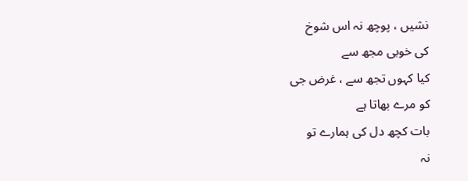نشیں ، پوچھ نہ اس شوخ
کی خوبی مجھ سے
کیا کہوں تجھ سے ، غرض جی
کو مرے بھاتا ہے
بات کچھ دل کی ہمارے تو
نہ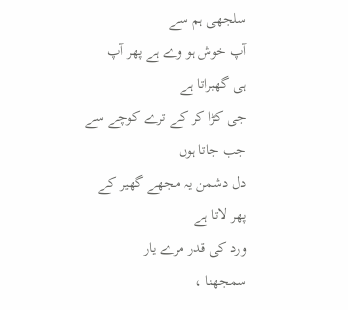سلجھی ہم سے
آپ خوش ہو وے ہے پھر آپ
ہی گھبراتا ہے
جی کڑا کر کے ترے کوچے سے
جب جاتا ہوں
دل دشمن یہ مجھے گھیر کے
پھر لاتا ہے
ورد کی قدر مرے یار
سمجھنا ،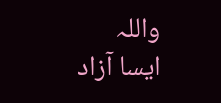واللہ
ایسا آزاد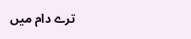ترے دام میں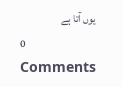یوں آتا ہے
0 Comments